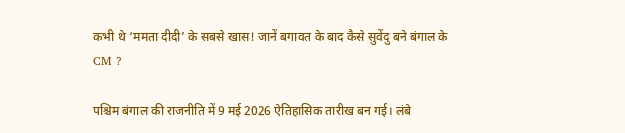कभी थे ‘ममता दीदी’ के सबसे खास! जानें बगावत के बाद कैसे सुवेंदु बने बंगाल के CM ?

पश्चिम बंगाल की राजनीति में 9 मई 2026 ऐतिहासिक तारीख बन गई। लंबे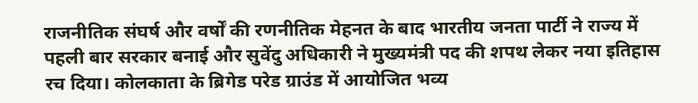राजनीतिक संघर्ष और वर्षों की रणनीतिक मेहनत के बाद भारतीय जनता पार्टी ने राज्य में पहली बार सरकार बनाई और सुवेंदु अधिकारी ने मुख्यमंत्री पद की शपथ लेकर नया इतिहास रच दिया। कोलकाता के ब्रिगेड परेड ग्राउंड में आयोजित भव्य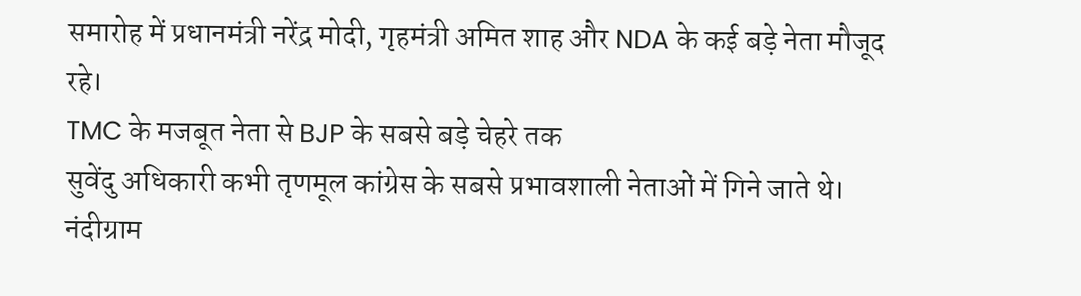समारोह में प्रधानमंत्री नरेंद्र मोदी, गृहमंत्री अमित शाह और NDA के कई बड़े नेता मौजूद रहे।
TMC के मजबूत नेता से BJP के सबसे बड़े चेहरे तक
सुवेंदु अधिकारी कभी तृणमूल कांग्रेस के सबसे प्रभावशाली नेताओं में गिने जाते थे। नंदीग्राम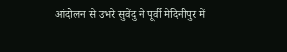आंदोलन से उभरे सुवेंदु ने पूर्वी मेदिनीपुर में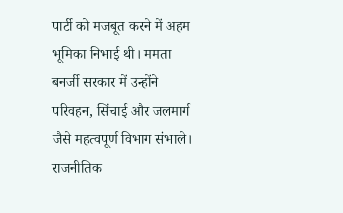पार्टी को मजबूत करने में अहम भूमिका निभाई थी। ममता बनर्जी सरकार में उन्होंने परिवहन, सिंचाई और जलमार्ग जैसे महत्वपूर्ण विभाग संभाले।
राजनीतिक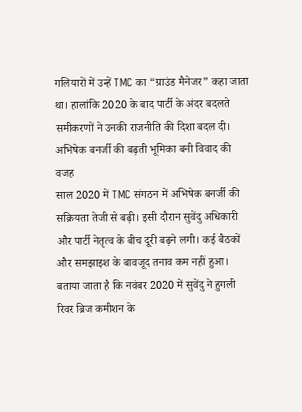गलियारों में उन्हें TMC का “ग्राउंड मैनेजर” कहा जाता था। हालांकि 2020 के बाद पार्टी के अंदर बदलते समीकरणों ने उनकी राजनीति की दिशा बदल दी।
अभिषेक बनर्जी की बढ़ती भूमिका बनी विवाद की वजह
साल 2020 में TMC संगठन में अभिषेक बनर्जी की सक्रियता तेजी से बढ़ी। इसी दौरान सुवेंदु अधिकारी और पार्टी नेतृत्व के बीच दूरी बढ़ने लगी। कई बैठकों और समझाइश के बावजूद तनाव कम नहीं हुआ।
बताया जाता है कि नवंबर 2020 में सुवेंदु ने हुगली रिवर ब्रिज कमीशन के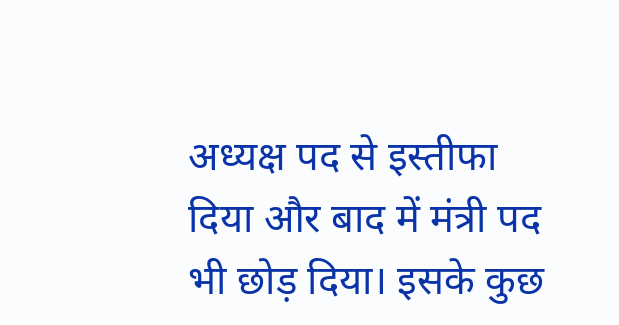अध्यक्ष पद से इस्तीफा दिया और बाद में मंत्री पद भी छोड़ दिया। इसके कुछ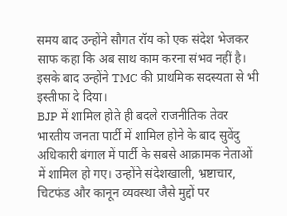समय बाद उन्होंने सौगत रॉय को एक संदेश भेजकर साफ कहा कि अब साथ काम करना संभव नहीं है। इसके बाद उन्होंने TMC की प्राथमिक सदस्यता से भी इस्तीफा दे दिया।
BJP में शामिल होते ही बदले राजनीतिक तेवर
भारतीय जनता पार्टी में शामिल होने के बाद सुवेंदु अधिकारी बंगाल में पार्टी के सबसे आक्रामक नेताओं में शामिल हो गए। उन्होंने संदेशखाली, भ्रष्टाचार, चिटफंड और कानून व्यवस्था जैसे मुद्दों पर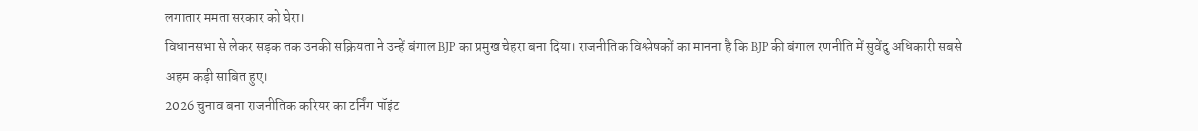लगातार ममता सरकार को घेरा।
विधानसभा से लेकर सड़क तक उनकी सक्रियता ने उन्हें बंगाल BJP का प्रमुख चेहरा बना दिया। राजनीतिक विश्लेषकों का मानना है कि BJP की बंगाल रणनीति में सुवेंदु अधिकारी सबसे अहम कड़ी साबित हुए।
2026 चुनाव बना राजनीतिक करियर का टर्निंग पॉइंट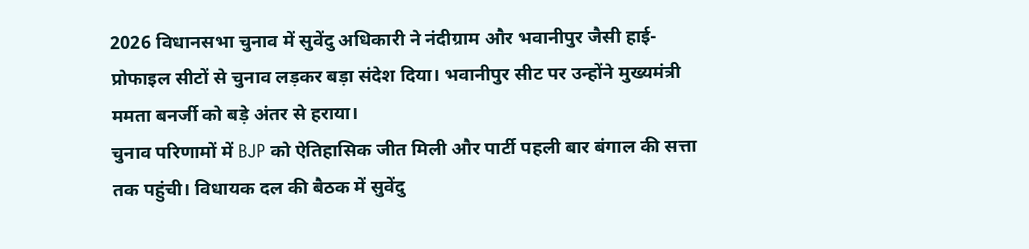2026 विधानसभा चुनाव में सुवेंदु अधिकारी ने नंदीग्राम और भवानीपुर जैसी हाई-प्रोफाइल सीटों से चुनाव लड़कर बड़ा संदेश दिया। भवानीपुर सीट पर उन्होंने मुख्यमंत्री ममता बनर्जी को बड़े अंतर से हराया।
चुनाव परिणामों में BJP को ऐतिहासिक जीत मिली और पार्टी पहली बार बंगाल की सत्ता तक पहुंची। विधायक दल की बैठक में सुवेंदु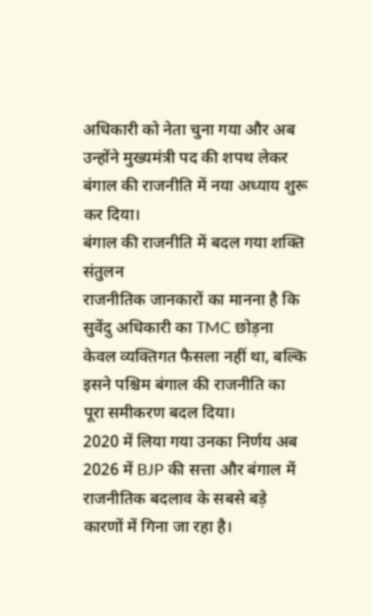अधिकारी को नेता चुना गया और अब उन्होंने मुख्यमंत्री पद की शपथ लेकर बंगाल की राजनीति में नया अध्याय शुरू कर दिया।
बंगाल की राजनीति में बदल गया शक्ति संतुलन
राजनीतिक जानकारों का मानना है कि सुवेंदु अधिकारी का TMC छोड़ना केवल व्यक्तिगत फैसला नहीं था, बल्कि इसने पश्चिम बंगाल की राजनीति का पूरा समीकरण बदल दिया।
2020 में लिया गया उनका निर्णय अब 2026 में BJP की सत्ता और बंगाल में राजनीतिक बदलाव के सबसे बड़े कारणों में गिना जा रहा है।